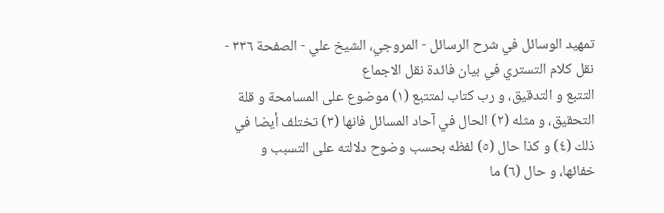تمهيد الوسائل في شرح الرسائل - المروجي، الشيخ علي - الصفحة ٣٣٦ - نقل كلام التستري في بيان فائدة نقل الاجماع
التتبع و التدقيق، و رب كتاب لمتتبع (١) موضوع على المسامحة و قلة التحقيق، و مثله (٢) الحال في آحاد المسائل فانها (٣) تختلف أيضا في ذلك (٤) و كذا حال (٥) لفظه بحسب وضوح دلالته على التسبب و خفائها، و حال (٦) ما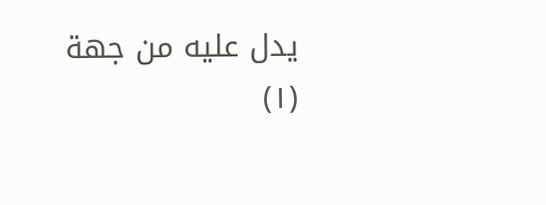يدل عليه من جهة
(١)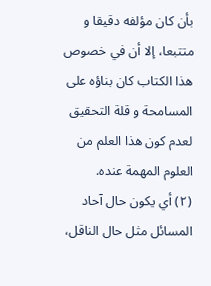بأن كان مؤلفه دقيقا و متتبعا، إلا أن في خصوص هذا الكتاب كان بناؤه على المسامحة و قلة التحقيق لعدم كون هذا العلم من العلوم المهمة عنده.
(٢) أي يكون حال آحاد المسائل مثل حال الناقل،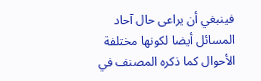فينبغي أن يراعى حال آحاد المسائل أيضا لكونها مختلفة الأحوال كما ذكره المصنف في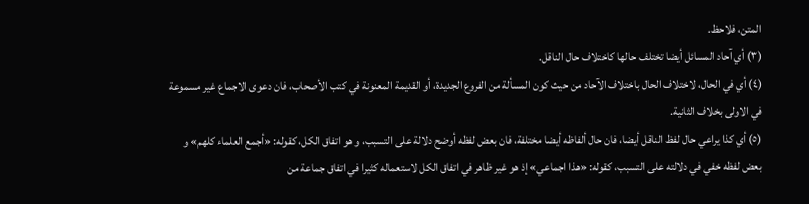المتن، فلاحظ.
(٣) أي آحاد المسائل أيضا تختلف حالها كاختلاف حال الناقل.
(٤) أي في الحال، لاختلاف الحال باختلاف الآحاد من حيث كون المسألة من الفروع الجديدة، أو القديمة المعنونة في كتب الأصحاب، فان دعوى الاجماع غير مسموعة في الاولى بخلاف الثانية.
(٥) أي كذا يراعي حال لفظ الناقل أيضا، فان حال ألفاظه أيضا مختلفة، فان بعض لفظه أوضح دلالة على التسبب، و هو اتفاق الكل، كقوله: «أجمع العلماء كلهم» و بعض لفظه خفي في دلالته على التسبب، كقوله: «هذا اجماعي» إذ هو غير ظاهر في اتفاق الكل لاستعماله كثيرا في اتفاق جماعة من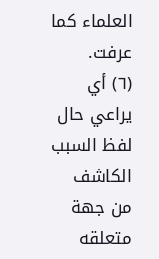العلماء كما عرفت.
(٦) أي يراعي حال لفظ السبب الكاشف من جهة متعلقه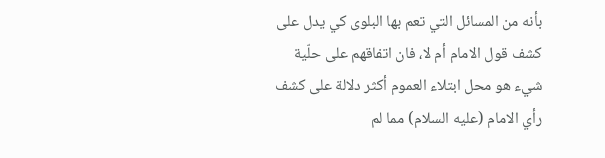بأنه من المسائل التي تعم بها البلوى كي يدل على كشف قول الامام أم لا، فان اتفاقهم على حلّية شيء هو محل ابتلاء العموم أكثر دلالة على كشف رأي الامام (عليه السلام) مما لم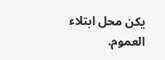يكن محل ابتلاء العموم.